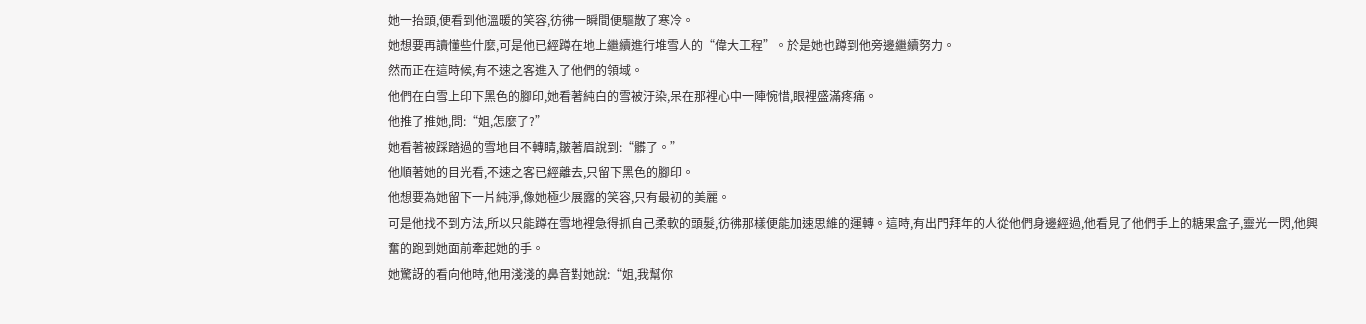她一抬頭,便看到他溫暖的笑容,彷彿一瞬間便驅散了寒冷。
她想要再讀懂些什麼,可是他已經蹲在地上繼續進行堆雪人的“偉大工程”。於是她也蹲到他旁邊繼續努力。
然而正在這時候,有不速之客進入了他們的領域。
他們在白雪上印下黑色的腳印,她看著純白的雪被汙染,呆在那裡心中一陣惋惜,眼裡盛滿疼痛。
他推了推她,問:“姐,怎麼了?”
她看著被踩踏過的雪地目不轉睛,皺著眉說到:“髒了。”
他順著她的目光看,不速之客已經離去,只留下黑色的腳印。
他想要為她留下一片純淨,像她極少展露的笑容,只有最初的美麗。
可是他找不到方法,所以只能蹲在雪地裡急得抓自己柔軟的頭髮,彷彿那樣便能加速思維的運轉。這時,有出門拜年的人從他們身邊經過,他看見了他們手上的糖果盒子,靈光一閃,他興奮的跑到她面前牽起她的手。
她驚訝的看向他時,他用淺淺的鼻音對她說:“姐,我幫你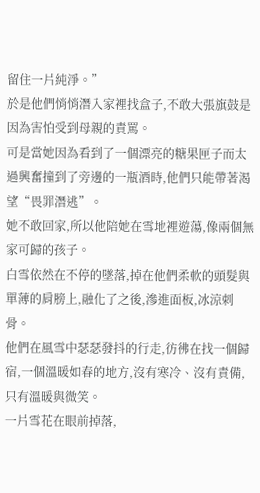留住一片純淨。”
於是他們悄悄潛入家裡找盒子,不敢大張旗鼓是因為害怕受到母親的責罵。
可是當她因為看到了一個漂亮的糖果匣子而太過興奮撞到了旁邊的一瓶酒時,他們只能帶著渴望“畏罪潛逃”。
她不敢回家,所以他陪她在雪地裡遊蕩,像兩個無家可歸的孩子。
白雪依然在不停的墜落,掉在他們柔軟的頭髮與單薄的肩膀上,融化了之後,滲進面板,冰涼刺骨。
他們在風雪中瑟瑟發抖的行走,彷彿在找一個歸宿,一個溫暖如春的地方,沒有寒冷、沒有責備,只有溫暖與微笑。
一片雪花在眼前掉落,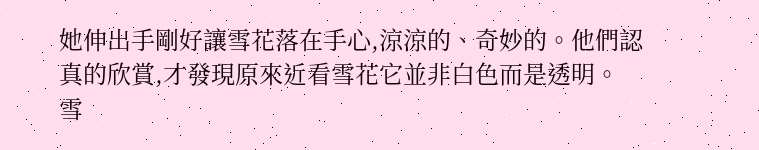她伸出手剛好讓雪花落在手心,涼涼的、奇妙的。他們認真的欣賞,才發現原來近看雪花它並非白色而是透明。
雪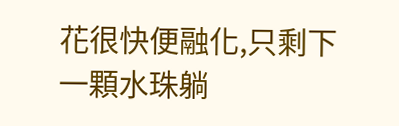花很快便融化,只剩下一顆水珠躺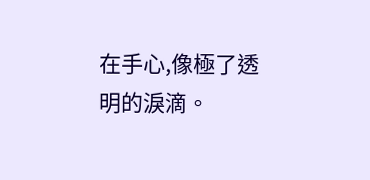在手心,像極了透明的淚滴。